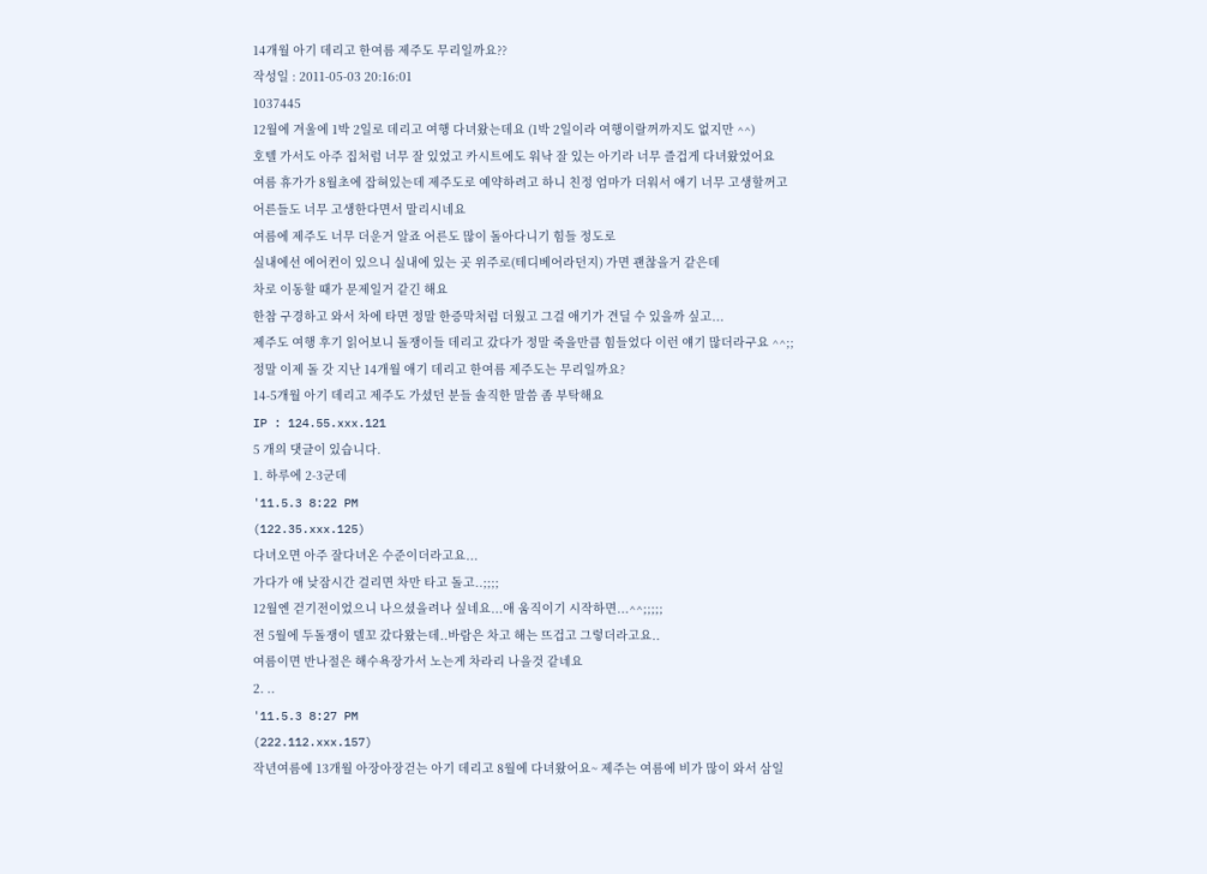14개월 아기 데리고 한여름 제주도 무리일까요??
작성일 : 2011-05-03 20:16:01
1037445
12월에 겨울에 1박 2일로 데리고 여행 다녀왔는데요 (1박 2일이라 여행이랄꺼까지도 없지만 ^^)
호텔 가서도 아주 집처럼 너무 잘 있었고 카시트에도 워낙 잘 있는 아기라 너무 즐겁게 다녀왔었어요
여름 휴가가 8월초에 잡혀있는데 제주도로 예약하려고 하니 친정 엄마가 더워서 애기 너무 고생할꺼고
어른들도 너무 고생한다면서 말리시네요
여름에 제주도 너무 더운거 알죠 어른도 많이 돌아다니기 힘들 정도로
실내에선 에어컨이 있으니 실내에 있는 곳 위주로(테디베어라던지) 가면 괜찮을거 같은데
차로 이동할 때가 문제일거 같긴 해요
한참 구경하고 와서 차에 타면 정말 한증막처럼 더웠고 그걸 애기가 견딜 수 있을까 싶고...
제주도 여행 후기 읽어보니 돌쟁이들 데리고 갔다가 정말 죽을만큼 힘들었다 이런 얘기 많더라구요 ^^;;
정말 이제 돌 갓 지난 14개월 애기 데리고 한여름 제주도는 무리일까요?
14-5개월 아기 데리고 제주도 가셨던 분들 솔직한 말씀 좀 부탁해요
IP : 124.55.xxx.121
5 개의 댓글이 있습니다.
1. 하루에 2-3군데
'11.5.3 8:22 PM
(122.35.xxx.125)
다녀오면 아주 잘다녀온 수준이더라고요...
가다가 애 낮잠시간 걸리면 차만 타고 돌고..;;;;
12월엔 걷기전이었으니 나으셨을려나 싶네요...애 움직이기 시작하면...^^;;;;;
전 5월에 두돌쟁이 델꼬 갔다왔는데..바람은 차고 해는 뜨겁고 그렇더라고요..
여름이면 반나절은 해수욕장가서 노는게 차라리 나을것 같네요
2. ..
'11.5.3 8:27 PM
(222.112.xxx.157)
작년여름에 13개월 아장아장걷는 아기 데리고 8월에 다녀왔어요~ 제주는 여름에 비가 많이 와서 삼일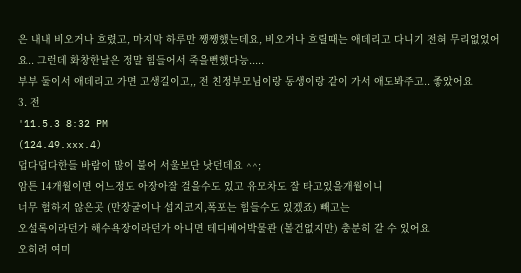은 내내 비오거나 흐렸고, 마지막 하루만 쨍쨍했는데요, 비오거나 흐릴때는 애데리고 다니기 전혀 무리없었어요.. 그런데 화창한날은 정말 힘들어서 죽을뻔했다능.....
부부 둘이서 애데리고 가면 고생길이고,, 전 친정부모님이랑 동생이랑 같이 가서 애도봐주고.. 좋았어요
3. 전
'11.5.3 8:32 PM
(124.49.xxx.4)
덥다덥다한들 바람이 많이 불어 서울보단 낫던데요 ^^;
암튼 14개월이면 어느정도 아장아잘 걸을수도 있고 유모차도 잘 타고있을개월이니
너무 험하지 않은곳 (만장굴이나 섭지코지,폭포는 힘들수도 있겠죠) 빼고는
오설록이라던가 해수욕장이라던가 아니면 테디베어박물관 (볼건없지만) 충분히 갈 수 있어요
오히려 여미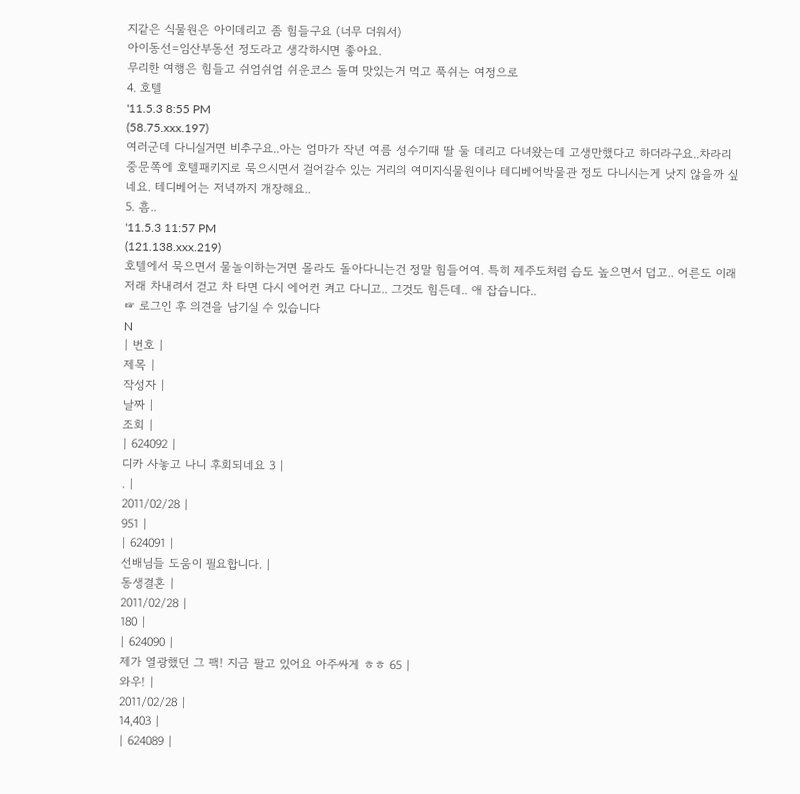지같은 식물원은 아이데리고 좀 힘들구요 (너무 더워서)
아이동선=임산부동선 정도라고 생각하시면 좋아요.
무리한 여행은 힘들고 쉬엄쉬엄 쉬운코스 돌며 맛있는거 먹고 푹쉬는 여정으로
4. 호텔
'11.5.3 8:55 PM
(58.75.xxx.197)
여러군데 다니실거면 비추구요..아는 엄마가 작년 여름 성수기때 딸 둘 데리고 다녀왔는데 고생만했다고 하더라구요..차라리 중문쪽에 호텔패키지로 묵으시면서 걸어갈수 있는 거리의 여미지식물원이나 테디베어박물관 정도 다니시는게 낫지 않을까 싶네요. 테디베어는 저녁까지 개장해요..
5. 흠..
'11.5.3 11:57 PM
(121.138.xxx.219)
호텔에서 묵으면서 물놀이하는거면 몰라도 돌아다니는건 정말 힘들어여. 특히 제주도처럼 습도 높으면서 덥고.. 어른도 이래저래 차내려서 걷고 차 타면 다시 에어컨 켜고 다니고.. 그것도 힘든데.. 애 잡습니다..
☞ 로그인 후 의견을 남기실 수 있습니다
N
| 번호 |
제목 |
작성자 |
날짜 |
조회 |
| 624092 |
디카 사놓고 나니 후회되네요 3 |
. |
2011/02/28 |
951 |
| 624091 |
선배님들 도움이 필요합니다. |
동생결혼 |
2011/02/28 |
180 |
| 624090 |
제가 열광했던 그 팩! 지금 팔고 있어요 아주싸게 ㅎㅎ 65 |
와우! |
2011/02/28 |
14,403 |
| 624089 |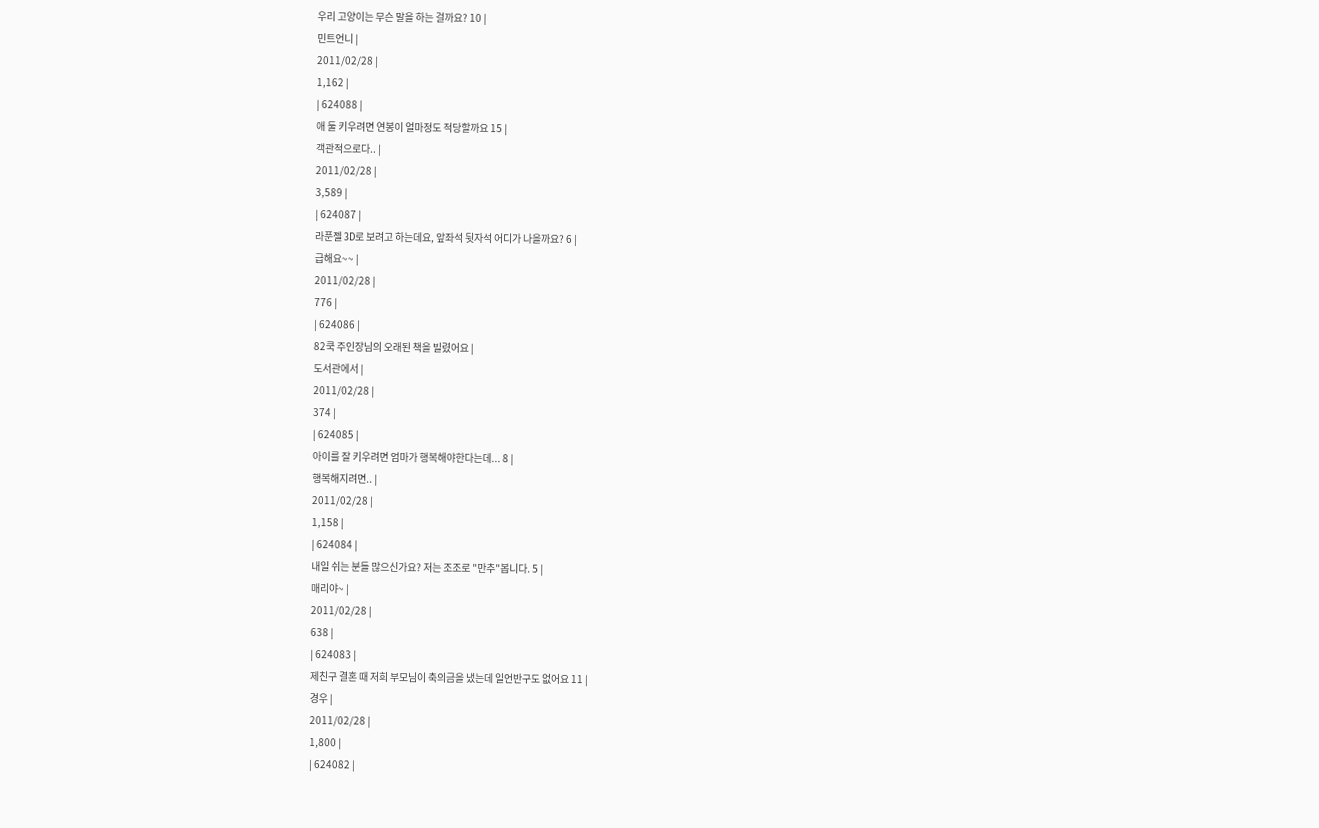우리 고양이는 무슨 말을 하는 걸까요? 10 |
민트언니 |
2011/02/28 |
1,162 |
| 624088 |
애 둘 키우려면 연봉이 얼마정도 적당할까요 15 |
객관적으로다.. |
2011/02/28 |
3,589 |
| 624087 |
라푼젤 3D로 보려고 하는데요, 앞좌석 뒷자석 어디가 나을까요? 6 |
급해요~~ |
2011/02/28 |
776 |
| 624086 |
82쿡 주인장님의 오래된 책을 빌렸어요 |
도서관에서 |
2011/02/28 |
374 |
| 624085 |
아이를 잘 키우려면 엄마가 행복해야한다는데... 8 |
행복해지려면.. |
2011/02/28 |
1,158 |
| 624084 |
내일 쉬는 분들 많으신가요? 저는 조조로 "만추"봅니다. 5 |
매리야~ |
2011/02/28 |
638 |
| 624083 |
제친구 결혼 때 저희 부모님이 축의금을 냈는데 일언반구도 없어요 11 |
경우 |
2011/02/28 |
1,800 |
| 624082 |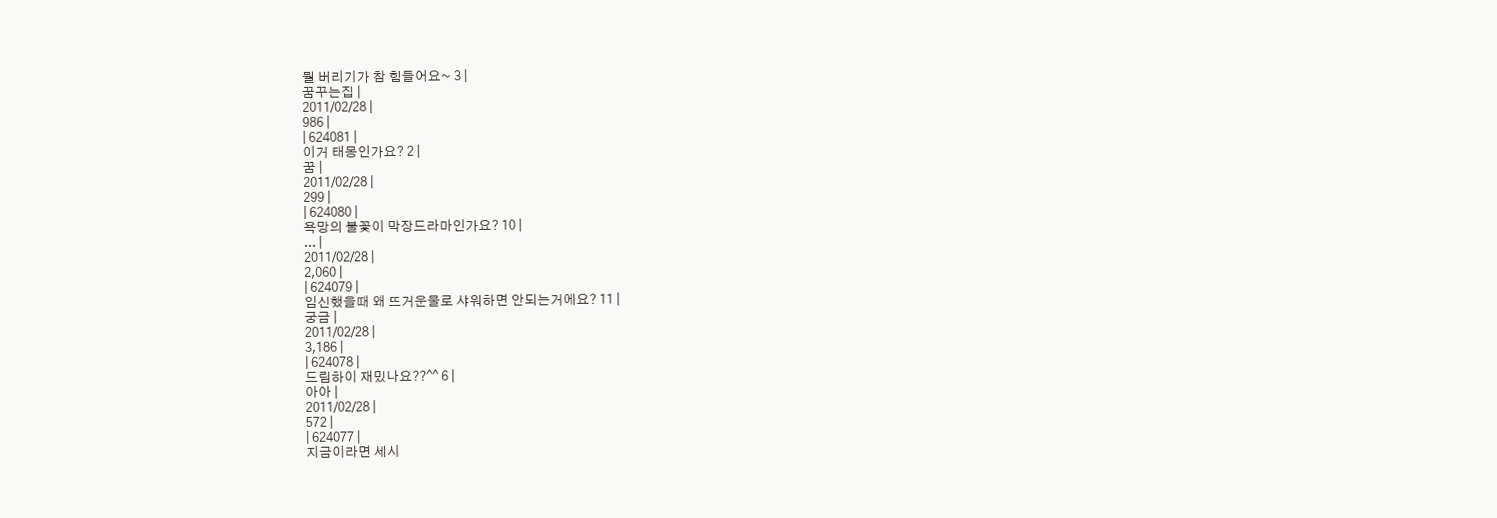뭘 버리기가 참 힘들어요~ 3 |
꿈꾸는집 |
2011/02/28 |
986 |
| 624081 |
이거 태몽인가요? 2 |
꿈 |
2011/02/28 |
299 |
| 624080 |
욕망의 불꽃이 막장드라마인가요? 10 |
... |
2011/02/28 |
2,060 |
| 624079 |
임신했을때 왜 뜨거운물로 샤워하면 안되는거에요? 11 |
궁금 |
2011/02/28 |
3,186 |
| 624078 |
드림하이 재밌나요??^^ 6 |
아아 |
2011/02/28 |
572 |
| 624077 |
지금이라면 세시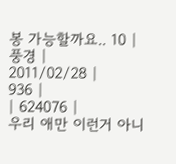봉 가능할까요.. 10 |
풍경 |
2011/02/28 |
936 |
| 624076 |
우리 애만 이런거 아니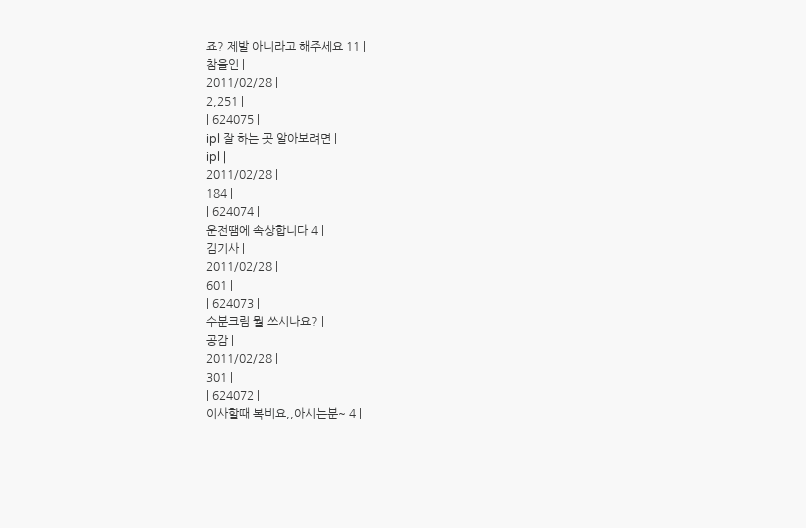죠? 제발 아니라고 해주세요 11 |
참을인 |
2011/02/28 |
2,251 |
| 624075 |
ipl 잘 하는 곳 알아보려면 |
ipl |
2011/02/28 |
184 |
| 624074 |
운전땜에 속상합니다 4 |
김기사 |
2011/02/28 |
601 |
| 624073 |
수분크림 뭘 쓰시나요? |
공감 |
2011/02/28 |
301 |
| 624072 |
이사할때 복비요,,아시는분~ 4 |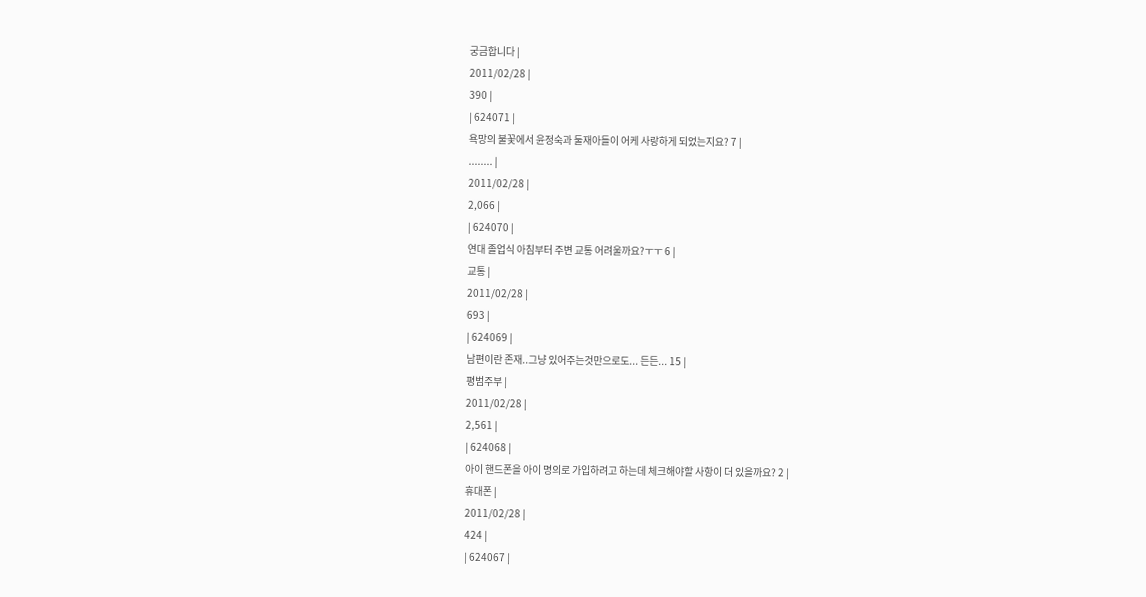궁금합니다 |
2011/02/28 |
390 |
| 624071 |
욕망의 불꽃에서 윤정숙과 둘재아들이 어케 사랑하게 되었는지요? 7 |
........ |
2011/02/28 |
2,066 |
| 624070 |
연대 졸업식 아침부터 주변 교통 어려울까요?ㅜㅜ 6 |
교통 |
2011/02/28 |
693 |
| 624069 |
남편이란 존재..그냥 있어주는것만으로도... 든든... 15 |
평범주부 |
2011/02/28 |
2,561 |
| 624068 |
아이 핸드폰을 아이 명의로 가입하려고 하는데 체크해야할 사항이 더 있을까요? 2 |
휴대폰 |
2011/02/28 |
424 |
| 624067 |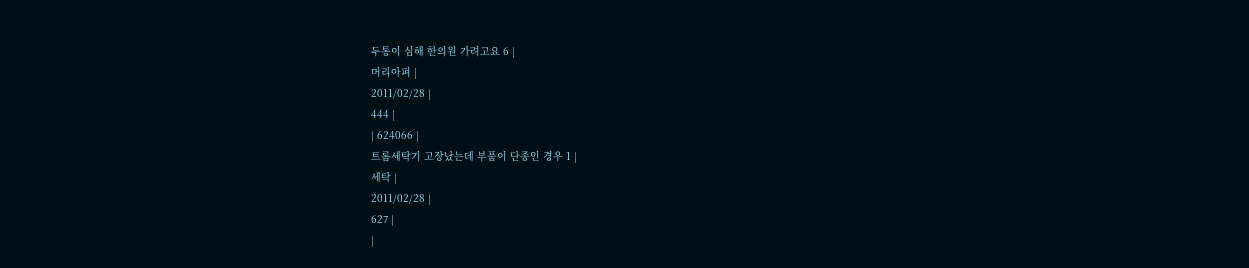두통이 심해 한의원 가려고요 6 |
머리아펴 |
2011/02/28 |
444 |
| 624066 |
트롬세탁기 고장났는데 부품이 단종인 경우 1 |
세탁 |
2011/02/28 |
627 |
|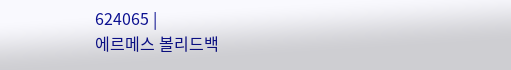624065 |
에르메스 볼리드백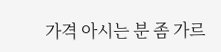가격 아시는 분 좀 가르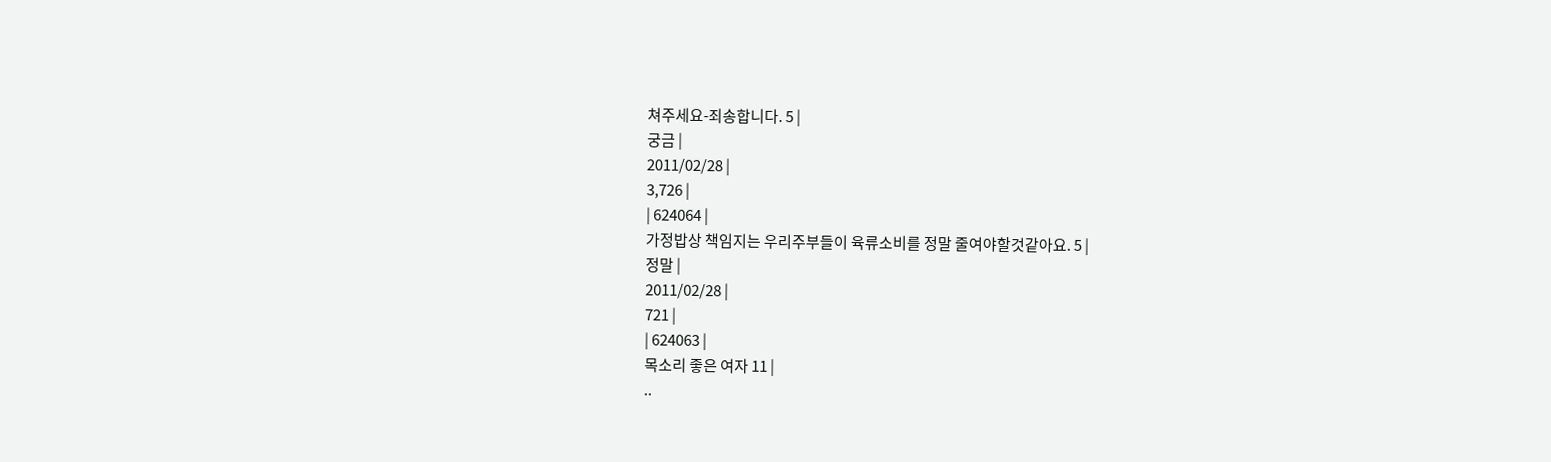쳐주세요-죄송합니다. 5 |
궁금 |
2011/02/28 |
3,726 |
| 624064 |
가정밥상 책임지는 우리주부들이 육류소비를 정말 줄여야할것같아요. 5 |
정말 |
2011/02/28 |
721 |
| 624063 |
목소리 좋은 여자 11 |
..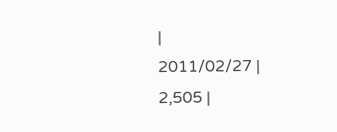|
2011/02/27 |
2,505 |